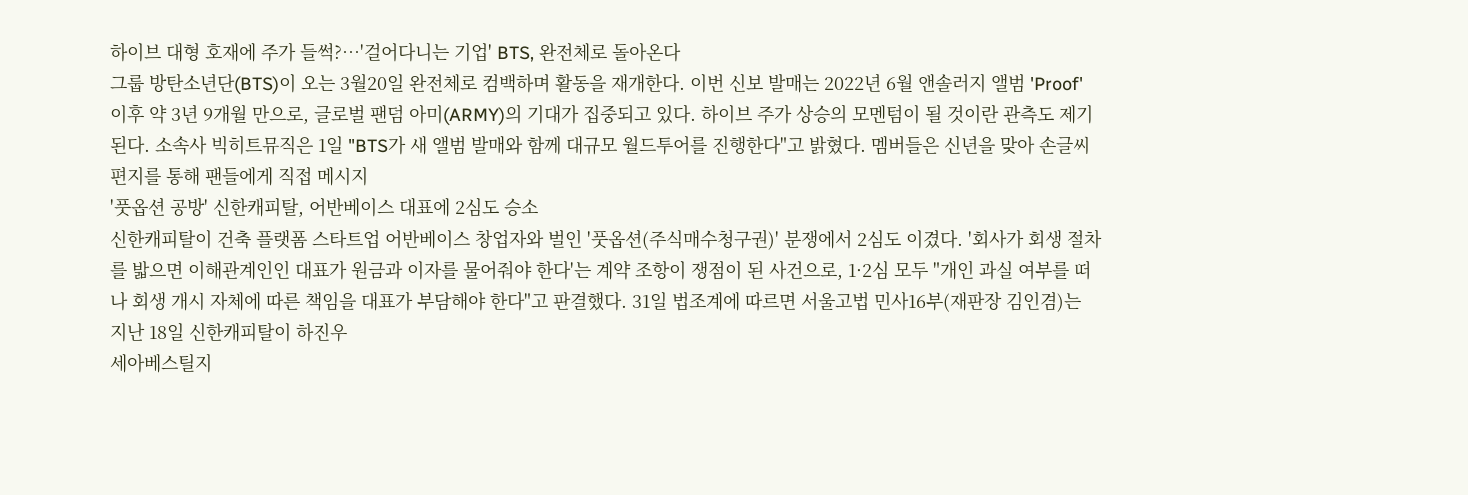하이브 대형 호재에 주가 들썩?…'걸어다니는 기업' BTS, 완전체로 돌아온다
그룹 방탄소년단(BTS)이 오는 3월20일 완전체로 컴백하며 활동을 재개한다. 이번 신보 발매는 2022년 6월 앤솔러지 앨범 'Proof' 이후 약 3년 9개월 만으로, 글로벌 팬덤 아미(ARMY)의 기대가 집중되고 있다. 하이브 주가 상승의 모멘텀이 될 것이란 관측도 제기된다. 소속사 빅히트뮤직은 1일 "BTS가 새 앨범 발매와 함께 대규모 월드투어를 진행한다"고 밝혔다. 멤버들은 신년을 맞아 손글씨 편지를 통해 팬들에게 직접 메시지
'풋옵션 공방' 신한캐피탈, 어반베이스 대표에 2심도 승소
신한캐피탈이 건축 플랫폼 스타트업 어반베이스 창업자와 벌인 '풋옵션(주식매수청구권)' 분쟁에서 2심도 이겼다. '회사가 회생 절차를 밟으면 이해관계인인 대표가 원금과 이자를 물어줘야 한다'는 계약 조항이 쟁점이 된 사건으로, 1·2심 모두 "개인 과실 여부를 떠나 회생 개시 자체에 따른 책임을 대표가 부담해야 한다"고 판결했다. 31일 법조계에 따르면 서울고법 민사16부(재판장 김인겸)는 지난 18일 신한캐피탈이 하진우
세아베스틸지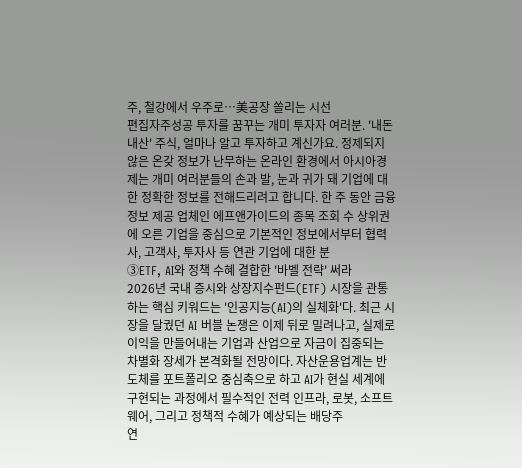주, 철강에서 우주로…美공장 쏠리는 시선
편집자주성공 투자를 꿈꾸는 개미 투자자 여러분. '내돈내산' 주식, 얼마나 알고 투자하고 계신가요. 정제되지 않은 온갖 정보가 난무하는 온라인 환경에서 아시아경제는 개미 여러분들의 손과 발, 눈과 귀가 돼 기업에 대한 정확한 정보를 전해드리려고 합니다. 한 주 동안 금융정보 제공 업체인 에프앤가이드의 종목 조회 수 상위권에 오른 기업을 중심으로 기본적인 정보에서부터 협력사, 고객사, 투자사 등 연관 기업에 대한 분
③ETF, AI와 정책 수혜 결합한 '바벨 전략' 써라
2026년 국내 증시와 상장지수펀드(ETF) 시장을 관통하는 핵심 키워드는 '인공지능(AI)의 실체화'다. 최근 시장을 달궜던 AI 버블 논쟁은 이제 뒤로 밀려나고, 실제로 이익을 만들어내는 기업과 산업으로 자금이 집중되는 차별화 장세가 본격화될 전망이다. 자산운용업계는 반도체를 포트폴리오 중심축으로 하고 AI가 현실 세계에 구현되는 과정에서 필수적인 전력 인프라, 로봇, 소프트웨어, 그리고 정책적 수혜가 예상되는 배당주
연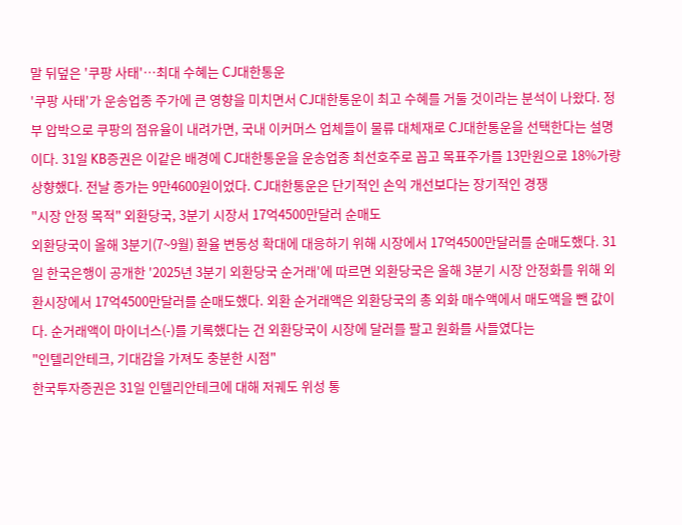말 뒤덮은 '쿠팡 사태'…최대 수혜는 CJ대한통운
'쿠팡 사태'가 운송업종 주가에 큰 영향을 미치면서 CJ대한통운이 최고 수혜를 거둘 것이라는 분석이 나왔다. 정부 압박으로 쿠팡의 점유율이 내려가면, 국내 이커머스 업체들이 물류 대체재로 CJ대한통운을 선택한다는 설명이다. 31일 KB증권은 이같은 배경에 CJ대한통운을 운송업종 최선호주로 꼽고 목표주가를 13만원으로 18%가량 상향했다. 전날 종가는 9만4600원이었다. CJ대한통운은 단기적인 손익 개선보다는 장기적인 경쟁
"시장 안정 목적" 외환당국, 3분기 시장서 17억4500만달러 순매도
외환당국이 올해 3분기(7~9월) 환율 변동성 확대에 대응하기 위해 시장에서 17억4500만달러를 순매도했다. 31일 한국은행이 공개한 '2025년 3분기 외환당국 순거래'에 따르면 외환당국은 올해 3분기 시장 안정화를 위해 외환시장에서 17억4500만달러를 순매도했다. 외환 순거래액은 외환당국의 총 외화 매수액에서 매도액을 뺀 값이다. 순거래액이 마이너스(-)를 기록했다는 건 외환당국이 시장에 달러를 팔고 원화를 사들였다는
"인텔리안테크, 기대감을 가져도 충분한 시점"
한국투자증권은 31일 인텔리안테크에 대해 저궤도 위성 통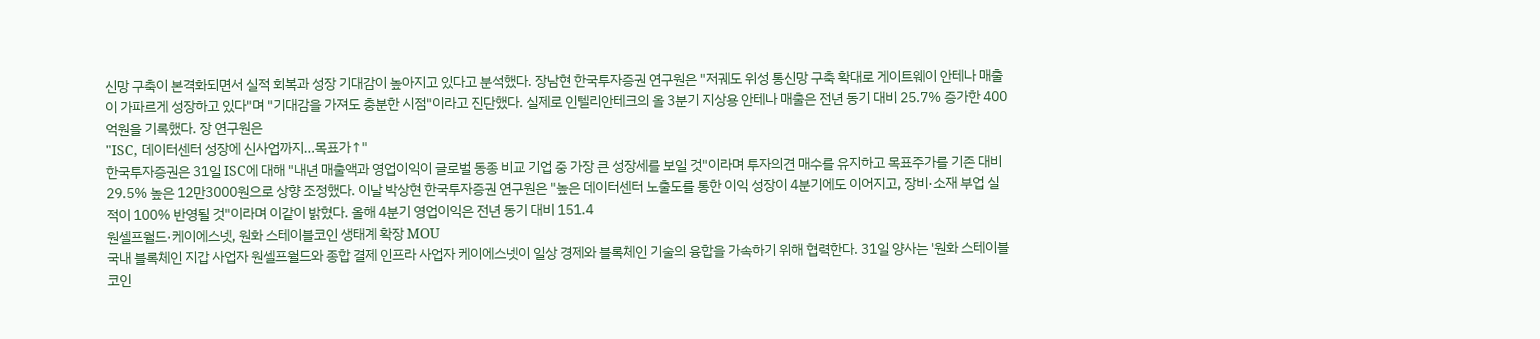신망 구축이 본격화되면서 실적 회복과 성장 기대감이 높아지고 있다고 분석했다. 장남현 한국투자증권 연구원은 "저궤도 위성 통신망 구축 확대로 게이트웨이 안테나 매출이 가파르게 성장하고 있다"며 "기대감을 가져도 충분한 시점"이라고 진단했다. 실제로 인텔리안테크의 올 3분기 지상용 안테나 매출은 전년 동기 대비 25.7% 증가한 400억원을 기록했다. 장 연구원은
"ISC, 데이터센터 성장에 신사업까지…목표가↑"
한국투자증권은 31일 ISC에 대해 "내년 매출액과 영업이익이 글로벌 동종 비교 기업 중 가장 큰 성장세를 보일 것"이라며 투자의견 매수를 유지하고 목표주가를 기존 대비 29.5% 높은 12만3000원으로 상향 조정했다. 이날 박상현 한국투자증권 연구원은 "높은 데이터센터 노출도를 통한 이익 성장이 4분기에도 이어지고, 장비·소재 부업 실적이 100% 반영될 것"이라며 이같이 밝혔다. 올해 4분기 영업이익은 전년 동기 대비 151.4
원셀프월드·케이에스넷, 원화 스테이블코인 생태계 확장 MOU
국내 블록체인 지갑 사업자 원셀프월드와 종합 결제 인프라 사업자 케이에스넷이 일상 경제와 블록체인 기술의 융합을 가속하기 위해 협력한다. 31일 양사는 '원화 스테이블코인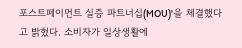포스트페이먼트 실증 파트너십(MOU)'을 체결했다고 밝혔다. 소비자가 일상생활에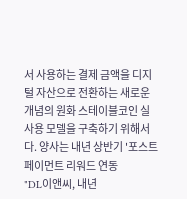서 사용하는 결제 금액을 디지털 자산으로 전환하는 새로운 개념의 원화 스테이블코인 실사용 모델을 구축하기 위해서다. 양사는 내년 상반기 '포스트페이먼트 리워드 연동
"DL이앤씨, 내년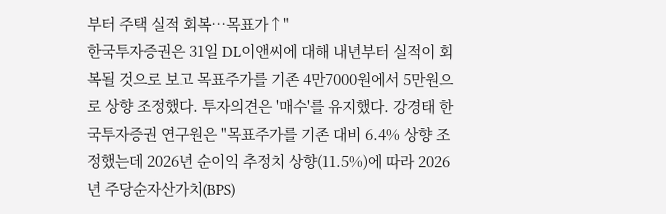부터 주택 실적 회복…목표가↑"
한국투자증권은 31일 DL이앤씨에 대해 내년부터 실적이 회복될 것으로 보고 목표주가를 기존 4만7000원에서 5만원으로 상향 조정했다. 투자의견은 '매수'를 유지했다. 강경태 한국투자증권 연구원은 "목표주가를 기존 대비 6.4% 상향 조정했는데 2026년 순이익 추정치 상향(11.5%)에 따라 2026년 주당순자산가치(BPS)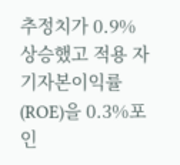추정치가 0.9% 상승했고 적용 자기자본이익률(ROE)을 0.3%포인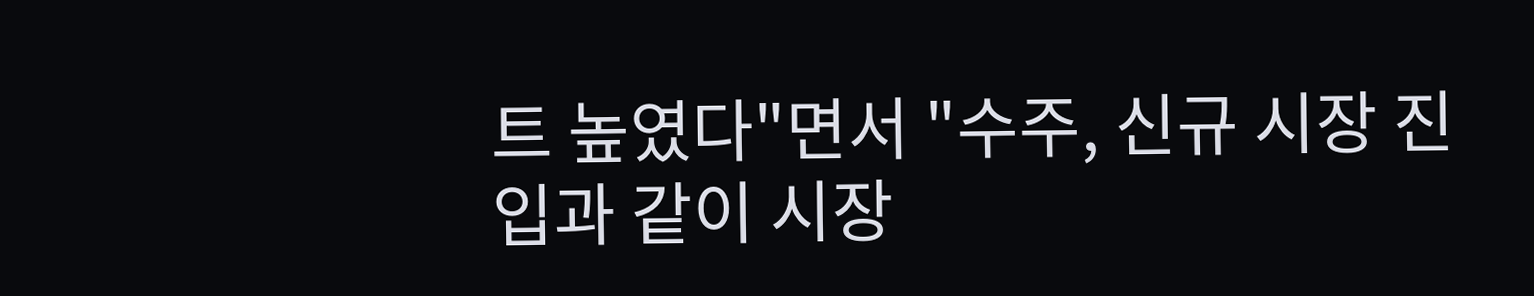트 높였다"면서 "수주, 신규 시장 진입과 같이 시장